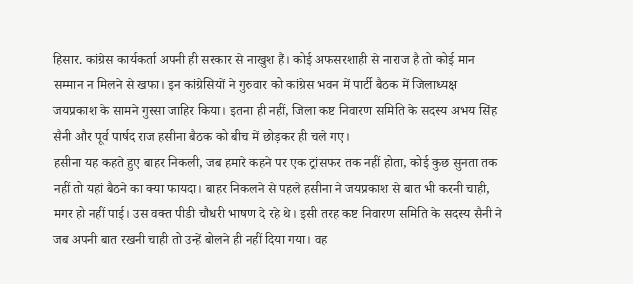हिसार. कांग्रेस कार्यकर्ता अपनी ही सरकार से नाखुश हैं। कोई अफसरशाही से नाराज है तो कोई मान सम्मान न मिलने से खफा। इन कांग्रेसियों ने गुरुवार को कांग्रेस भवन में पार्टी बैठक में जिलाध्यक्ष जयप्रकाश के सामने गुस्सा जाहिर किया। इतना ही नहीं, जिला कष्ट निवारण समिति के सदस्य अभय सिंह सैनी और पूर्व पार्षद राज हसीना बैठक को बीच में छोड़कर ही चले गए।
हसीना यह कहते हुए बाहर निकली, जब हमारे कहने पर एक ट्रांसफर तक नहीं होता, कोई कुछ सुनता तक नहीं तो यहां बैठने का क्या फायदा। बाहर निकलने से पहले हसीना ने जयप्रकाश से बात भी करनी चाही, मगर हो नहीं पाई। उस वक्त पीडी चौधरी भाषण दे रहे थे। इसी तरह कष्ट निवारण समिति के सदस्य सैनी ने जब अपनी बात रखनी चाही तो उन्हें बोलने ही नहीं दिया गया। वह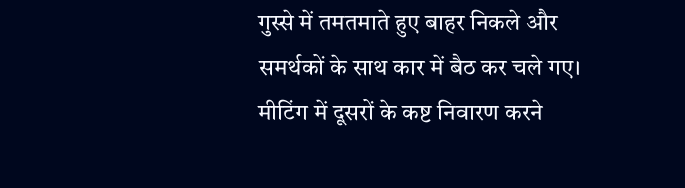गुस्से में तमतमाते हुए बाहर निकले और समर्थकों के साथ कार में बैठ कर चले गए।
मीटिंग में दूसरों के कष्ट निवारण करने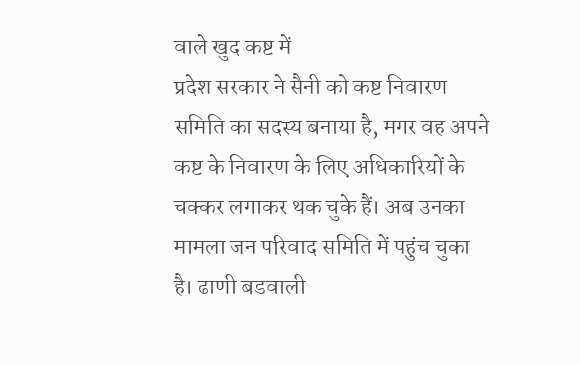वाले खुद कष्ट में
प्रदेश सरकार ने सैनी को कष्ट निवारण समिति का सदस्य बनाया है, मगर वह अपने कष्ट के निवारण के लिए अधिकारियों के चक्कर लगाकर थक चुके हैं। अब उनका मामला जन परिवाद समिति में पहुंच चुका है। ढाणी बडवाली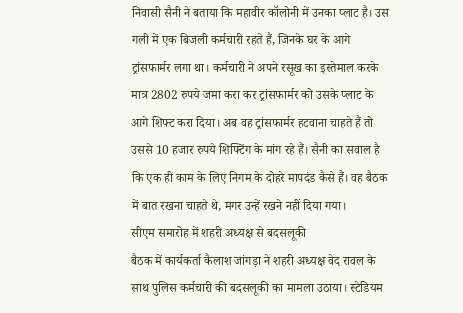निवासी सैनी ने बताया कि महावीर कॉलोनी में उनका प्लाट है। उस गली में एक बिजली कर्मचारी रहते हैं, जिनके घर के आगे ट्रांसफार्मर लगा था। कर्मचारी ने अपने रसूख का इस्तेमाल करके मात्र 2802 रुपये जमा करा कर ट्रांसफार्मर को उसके प्लाट के आगे शिफ्ट करा दिया। अब वह ट्रांसफार्मर हटवाना चाहते हैं तो उससे 10 हजार रुपये शिफ्टिंग के मांग रहे हैं। सैनी का सवाल है कि एक ही काम के लिए निगम के दोहरे मापदंड कैसे हैं। वह बैठक में बात रखना चाहते थे, मगर उन्हें रखने नहीं दिया गया।
सीएम समारोह में शहरी अध्यक्ष से बदसलूकी
बैठक में कार्यकर्ता कैलाश जांगड़ा ने शहरी अध्यक्ष वेद रावल के साथ पुलिस कर्मचारी की बदसलूकी का मामला उठाया। स्टेडियम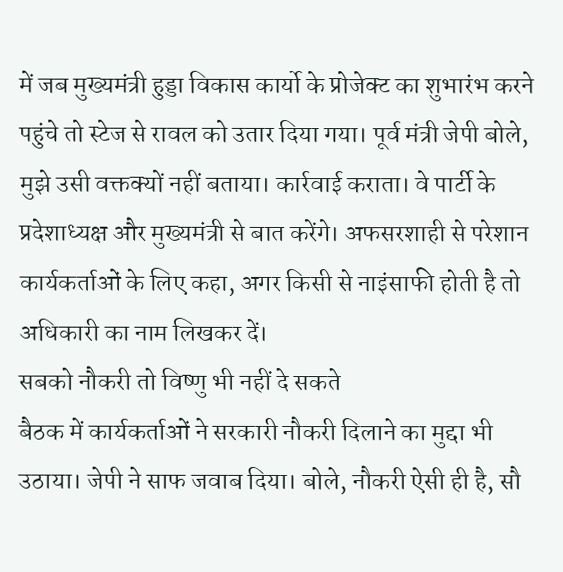में जब मुख्यमंत्री हुड्डा विकास कार्यो के प्रोजेक्ट का शुभारंभ करने पहुंचे तो स्टेज से रावल को उतार दिया गया। पूर्व मंत्री जेपी बोले, मुझे उसी वक्तक्यों नहीं बताया। कार्रवाई कराता। वे पार्टी के प्रदेशाध्यक्ष और मुख्यमंत्री से बात करेंगे। अफसरशाही से परेशान कार्यकर्ताओं के लिए कहा, अगर किसी से नाइंसाफी होती है तो अधिकारी का नाम लिखकर दें।
सबको नौकरी तो विष्णु भी नहीं दे सकते
बैठक में कार्यकर्ताओं ने सरकारी नौकरी दिलाने का मुद्दा भी उठाया। जेपी ने साफ जवाब दिया। बोले, नौकरी ऐसी ही है, सौ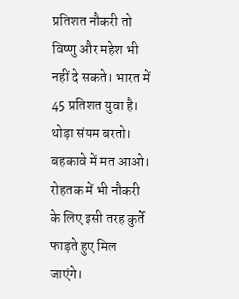प्रतिशत नौकरी तो विष्णु और महेश भी नहीं दे सकते। भारत में 45 प्रतिशत युवा है। थोड़ा संयम बरतो। बहकावे में मत आओ। रोहतक में भी नौकरी के लिए इसी तरह कुर्ते फाड़ते हुए मिल जाएंगे।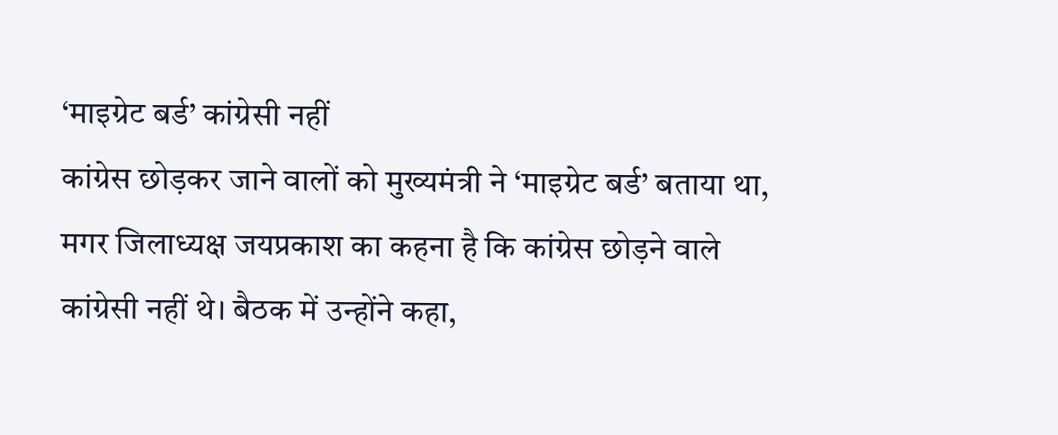‘माइग्रेट बर्ड’ कांग्रेसी नहीं
कांग्रेस छोड़कर जाने वालों को मुख्यमंत्री ने ‘माइग्रेट बर्ड’ बताया था, मगर जिलाध्यक्ष जयप्रकाश का कहना है कि कांग्रेस छोड़ने वाले कांग्रेसी नहीं थे। बैठक में उन्होंने कहा,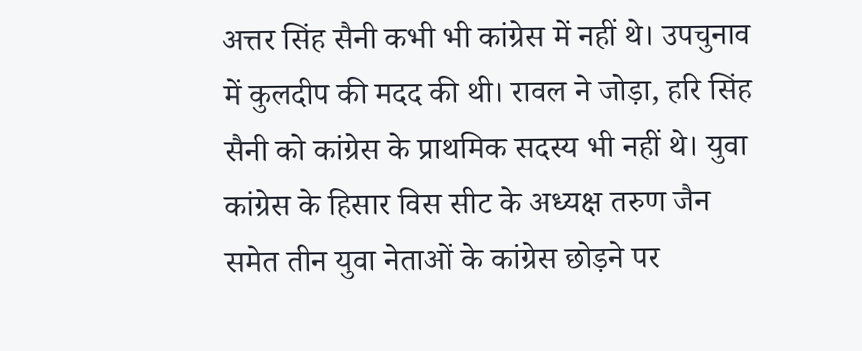अत्तर सिंह सैनी कभी भी कांग्रेस में नहीं थे। उपचुनाव में कुलदीप की मदद की थी। रावल ने जोड़ा, हरि सिंह सैनी को कांग्रेस के प्राथमिक सदस्य भी नहीं थे। युवा कांग्रेस के हिसार विस सीट के अध्यक्ष तरुण जैन समेत तीन युवा नेताओं के कांग्रेस छोड़ने पर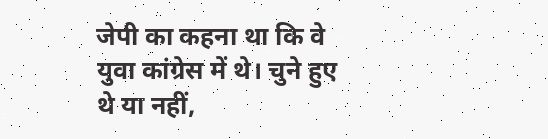जेपी का कहना था कि वे युवा कांग्रेस में थे। चुने हुए थे या नहीं,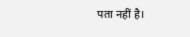पता नहीं है।